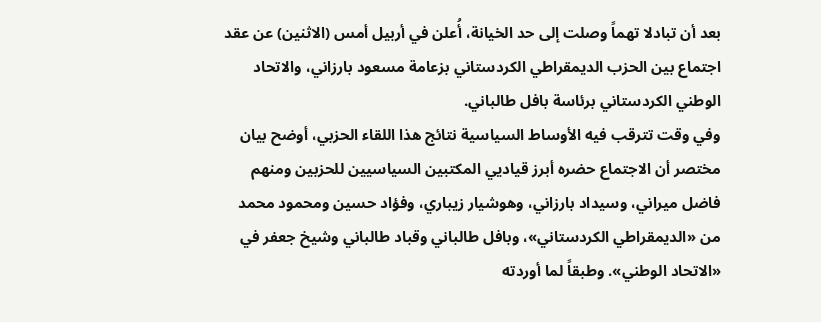بعد أن تبادلا تهماً وصلت إلى حد الخيانة، أُعلن في أربيل أمس (الاثنين) عن عقد اجتماع بين الحزب الديمقراطي الكردستاني بزعامة مسعود بارزاني، والاتحاد الوطني الكردستاني برئاسة بافل طالباني.
وفي وقت تترقب فيه الأوساط السياسية نتائج هذا اللقاء الحزبي، أوضح بيان مختصر أن الاجتماع حضره أبرز قياديي المكتبين السياسيين للحزبين ومنهم فاضل ميراني، وسيداد بارزاني، وهوشيار زيباري، وفؤاد حسين ومحمود محمد من «الديمقراطي الكردستاني»، وبافل طالباني وقباد طالباني وشيخ جعفر في «الاتحاد الوطني». وطبقاً لما أوردته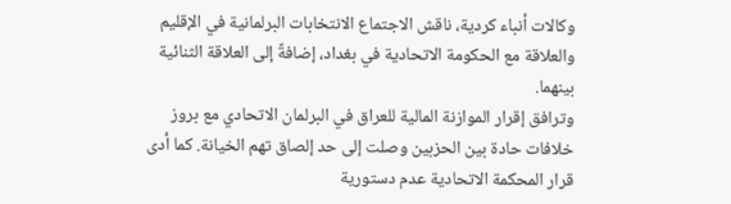وكالات أنباء كردية، ناقش الاجتماع الانتخابات البرلمانية في الإقليم والعلاقة مع الحكومة الاتحادية في بغداد، إضافةً إلى العلاقة الثنائية بينهما.
وترافق إقرار الموازنة المالية للعراق في البرلمان الاتحادي مع بروز خلافات حادة بين الحزبين وصلت إلى حد إلصاق تهم الخيانة. كما أدى قرار المحكمة الاتحادية عدم دستورية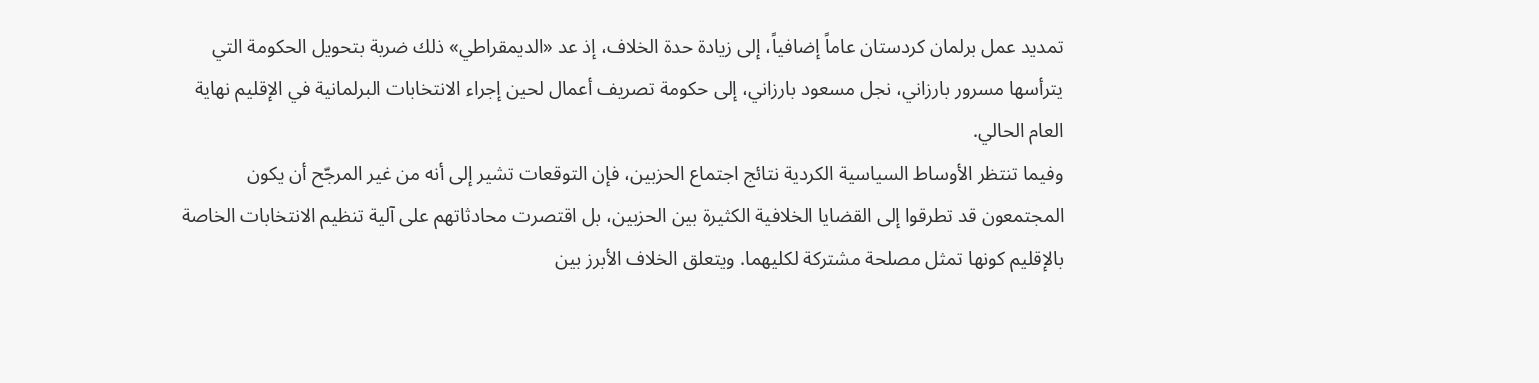تمديد عمل برلمان كردستان عاماً إضافياً، إلى زيادة حدة الخلاف، إذ عد «الديمقراطي» ذلك ضربة بتحويل الحكومة التي يترأسها مسرور بارزاني، نجل مسعود بارزاني، إلى حكومة تصريف أعمال لحين إجراء الانتخابات البرلمانية في الإقليم نهاية العام الحالي.
وفيما تنتظر الأوساط السياسية الكردية نتائج اجتماع الحزبين، فإن التوقعات تشير إلى أنه من غير المرجّح أن يكون المجتمعون قد تطرقوا إلى القضايا الخلافية الكثيرة بين الحزبين، بل اقتصرت محادثاتهم على آلية تنظيم الانتخابات الخاصة بالإقليم كونها تمثل مصلحة مشتركة لكليهما. ويتعلق الخلاف الأبرز بين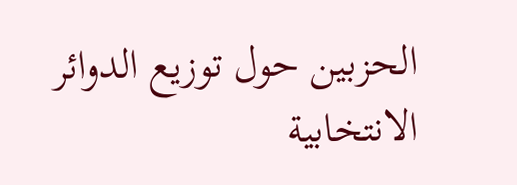الحزبين حول توزيع الدوائر الانتخابية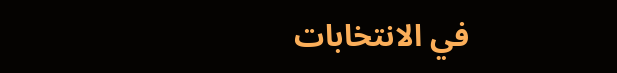في الانتخابات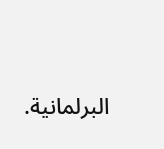البرلمانية.